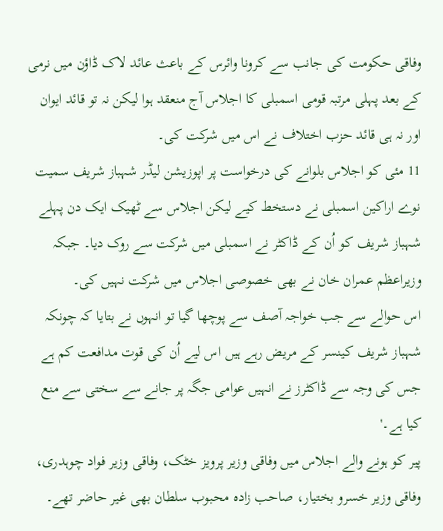وفاقی حکومت کی جانب سے کرونا وائرس کے باعث عائد لاک ڈاؤن میں نرمی کے بعد پہلی مرتبہ قومی اسمبلی کا اجلاس آج منعقد ہوا لیکن نہ تو قائد ایوان اور نہ ہی قائد حزب اختلاف نے اس میں شرکت کی۔
11 مئی کو اجلاس بلوانے کی درخواست پر اپوزیشن لیڈر شہباز شریف سمیت نوے اراکین اسمبلی نے دستخط کیے لیکن اجلاس سے ٹھیک ایک دن پہلے شہباز شریف کو اُن کے ڈاکٹر نے اسمبلی میں شرکت سے روک دیا۔ جبکہ وزیراعظم عمران خان نے بھی خصوصی اجلاس میں شرکت نہیں کی۔
اس حوالے سے جب خواجہ آصف سے پوچھا گیا تو انہوں نے بتایا کہ چونکہ شہباز شریف کینسر کے مریض رہے ہیں اس لیے اُن کی قوت مدافعت کم ہے جس کی وجہ سے ڈاکٹرز نے انہیں عوامی جگہ پر جانے سے سختی سے منع کیا ہے۔'
پیر کو ہونے والے اجلاس میں وفاقی وزیر پرویز خٹک، وفاقی وزیر فواد چوہدری، وفاقی وزیر خسرو بختیار، صاحب زادہ محبوب سلطان بھی غیر حاضر تھے۔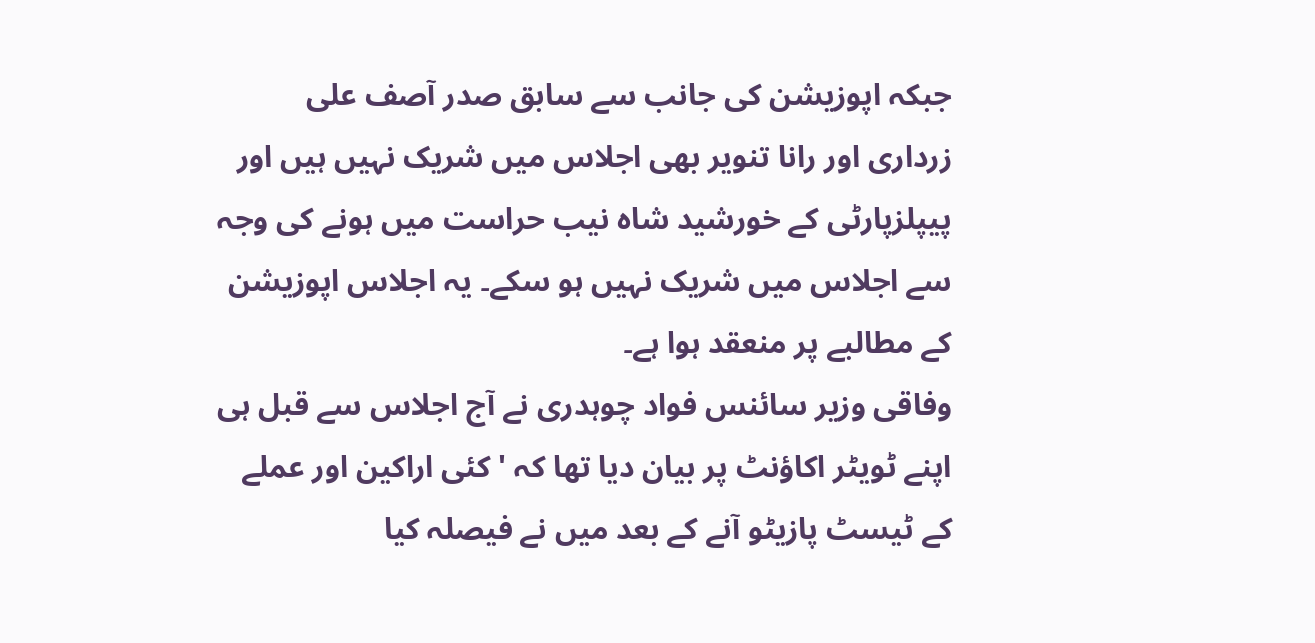جبکہ اپوزیشن کی جانب سے سابق صدر آصف علی زرداری اور رانا تنویر بھی اجلاس میں شریک نہیں ہیں اور پیپلزپارٹی کے خورشید شاہ نیب حراست میں ہونے کی وجہ سے اجلاس میں شریک نہیں ہو سکے۔ یہ اجلاس اپوزیشن کے مطالبے پر منعقد ہوا ہے۔
وفاقی وزیر سائنس فواد چوہدری نے آج اجلاس سے قبل ہی اپنے ٹویٹر اکاؤنٹ پر بیان دیا تھا کہ 'کئی اراکین اور عملے کے ٹیسٹ پازیٹو آنے کے بعد میں نے فیصلہ کیا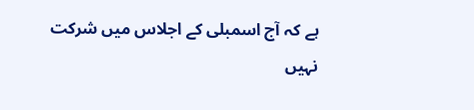ہے کہ آج اسمبلی کے اجلاس میں شرکت نہیں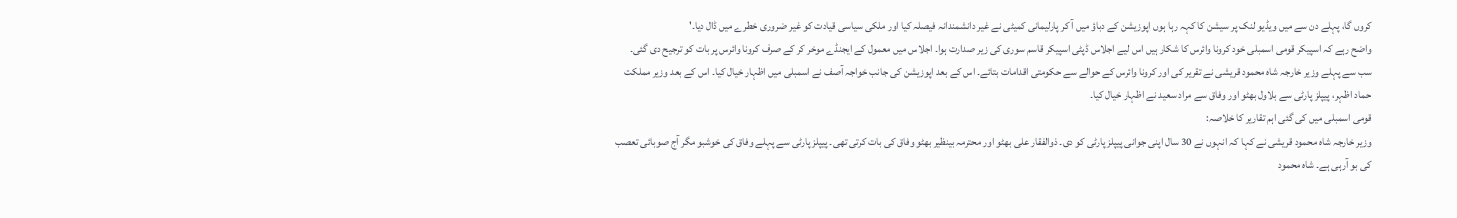کروں گا، پہلے دن سے میں ویڈیو لنک پر سیشن کا کہہ رہا ہوں اپوزیشن کے دباؤ میں آ کر پارلیمانی کمیٹی نے غیر دانشمندانہ فیصلہ کیا اور ملکی سیاسی قیادت کو غیر ضروری خطرے میں ڈال دیا۔'
واضح رہے کہ اسپیکر قومی اسمبلی خود کرونا وائرس کا شکار ہیں اس لیے اجلاس ڈپٹی اسپیکر قاسم سوری کی زیر صدارت ہوا۔ اجلاس میں معمول کے ایجنڈے موخر کر کے صرف کرونا وائرس پر بات کو ترجیح دی گئی۔
سب سے پہلے وزیر خارجہ شاہ محمود قریشی نے تقریر کی اور کرونا وائرس کے حوالے سے حکومتی اقدامات بتائے۔ اس کے بعد اپوزیشن کی جانب خواجہ آصف نے اسمبلی میں اظہار خیال کیا۔ اس کے بعد وزیر مملکت حماد اظہر، پیپلز پارٹی سے بلاول بھٹو اور وفاق سے مراد سعید نے اظہار خیال کیا۔
قومی اسمبلی میں کی گئی اہم تقاریر کا خلاصہ:
وزیر خارجہ شاہ محمود قریشی نے کہا کہ انہوں نے 30 سال اپنی جوانی پیپلز پارٹی کو دی۔ ذوالفقار علی بھٹو اور محترمہ بینظیر بھٹو وفاق کی بات کرتی تھی۔ پیپلز پارٹی سے پہلے وفاق کی خوشبو مگر آج صوبائی تعصب کی بو آرہی ہے۔ شاہ محمود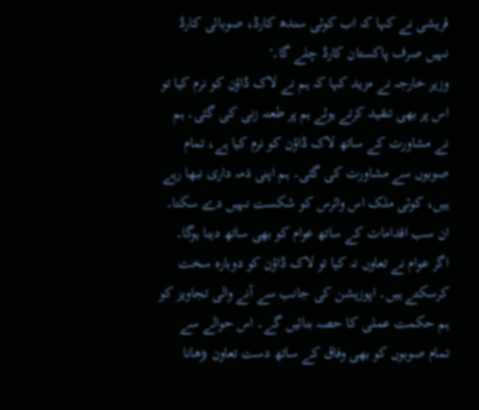قریشی نے کہا کہ اب کوئی سندھ کارڈ، صوبائی کارڈ نہیں صرف پاکستان کارڈ چلے گا۔'
وزیر خارجہ نے مزید کہا کہ ہم نے لاک ڈاؤن کو نرم کیا تو اس پر بھی تنقید کرتے ہوئے ہم پر طعنہ زنی کی گئی۔ ہم نے مشاورت کے ساتھ لاک ڈاؤن کو نرم کیا ہے، تمام صوبوں سے مشاورت کی گئی۔ ہم اپنی ذمہ داری نبھا رہے ہیں، کوئی ملک اس وائرس کو شکست نہیں دے سکتا۔ ان سب اقدامات کے ساتھ عوام کو بھی ساتھ دینا ہوگا۔ اگر عوام نے تعاوں نہ کیا تو لاک ڈاؤن کو دوبارہ سخت کرسکتے ہیں۔ اپوزیشن کی جانب سے آنے والی تجاویز کو ہم حکمت عملی کا حصہ بنائیں گے۔ اس حوالے سے تمام صوبوں کو بھی وفاق کے ساتھ دست تعاون بڑھانا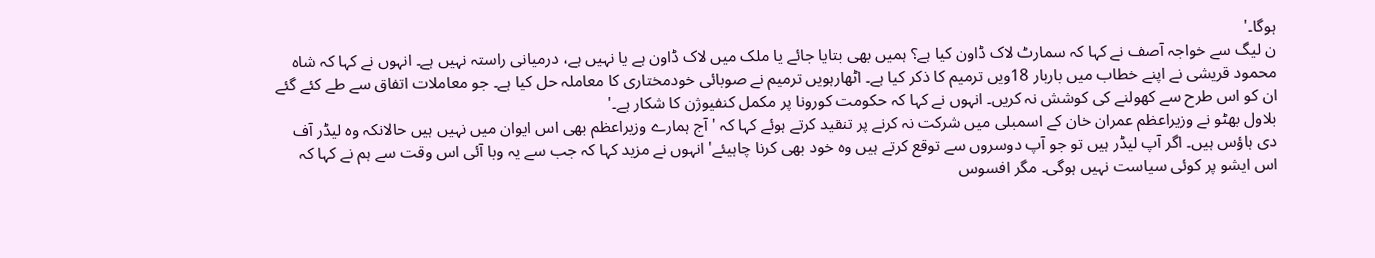ہوگا۔'
ن لیگ سے خواجہ آصف نے کہا کہ سمارٹ لاک ڈاون کیا ہے؟ ہمیں بھی بتایا جائے یا ملک میں لاک ڈاون ہے یا نہیں ہے، درمیانی راستہ نہیں ہے۔ انہوں نے کہا کہ شاہ محمود قریشی نے اپنے خطاب میں باربار 18ویں ترمیم کا ذکر کیا ہے۔ اٹھارہویں ترمیم نے صوبائی خودمختاری کا معاملہ حل کیا ہے۔ جو معاملات اتفاق سے طے کئے گئے ان کو اس طرح سے کھولنے کی کوشش نہ کریں۔ انہوں نے کہا کہ حکومت کورونا پر مکمل کنفیوژن کا شکار ہے۔'
بلاول بھٹو نے وزیراعظم عمران خان کے اسمبلی میں شرکت نہ کرنے پر تنقید کرتے ہوئے کہا کہ 'آج ہمارے وزیراعظم بھی اس ایوان میں نہیں ہیں حالانکہ وہ لیڈر آف دی ہاؤس ہیں۔ اگر آپ لیڈر ہیں تو جو آپ دوسروں سے توقع کرتے ہیں وہ خود بھی کرنا چاہیئے' انہوں نے مزید کہا کہ جب سے یہ وبا آئی اس وقت سے ہم نے کہا کہ اس ایشو پر کوئی سیاست نہیں ہوگی۔ مگر افسوس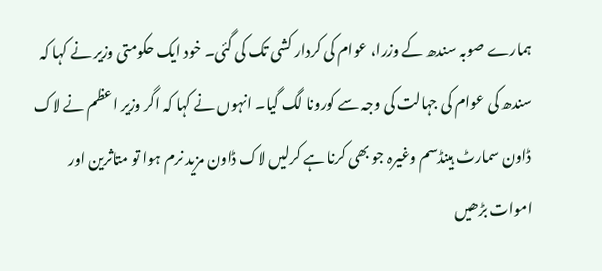ہمارے صوبہ سندھ کے وزرا، عوام کی کردار کشی تک کی گئی۔ خود ایک حکومتی وزیر نے کہا کہ سندھ کی عوام کی جہالت کی وجہ سے کورونا لگ گیا۔ انہوں نے کہا کہ اگر وزیر اعظم نے لاک ڈاون سمارٹ ہینڈسم وغیرہ جو بھی کرنا ہے کرلیں لاک ڈاون مزید نرم ہوا تو متاثرین اور اموات بڑھیں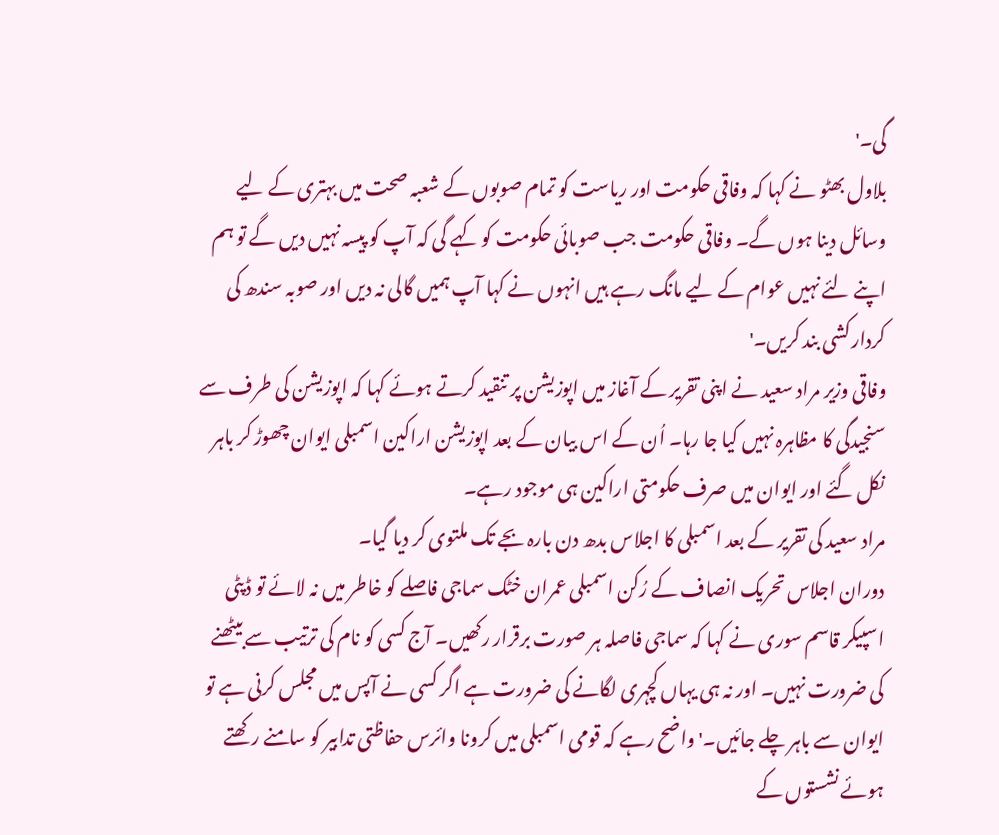گی۔'
بلاول بھٹو نے کہا کہ وفاقی حکومت اور ریاست کو تمام صوبوں کے شعبہ صحت میں بہتری کے لیے وسائل دینا ہوں گے۔ وفاقی حکومت جب صوبائی حکومت کو کہے گی کہ آپ کو پیسہ نہیں دیں گے تو ہم اپنے لئے نہیں عوام کے لیے مانگ رہے ہیں انہوں نے کہا آپ ہمیں گالی نہ دیں اور صوبہ سندھ کی کردار کشی بند کریں۔'
وفاقی وزیر مراد سعید نے اپنی تقریر کے آغاز میں اپوزیشن پر تنقید کرتے ہوئے کہا کہ اپوزیشن کی طرف سے سنجیدگی کا مظاہرہ نہیں کیا جا رہا۔ اُن کے اس بیان کے بعد اپوزیشن اراکین اسمبلی ایوان چھوڑ کر باہر نکل گئے اور ایوان میں صرف حکومتی اراکین ہی موجود رہے۔
مراد سعید کی تقریر کے بعد اسمبلی کا اجلاس بدھ دن بارہ بجے تک ملتوی کر دیا گیا۔
دوران اجلاس تحریک انصاف کے رُکن اسمبلی عمران خٹک سماجی فاصلے کو خاطر میں نہ لائے تو ڈپٹی اسپیکر قاسم سوری نے کہا کہ سماجی فاصلہ ہر صورت برقرار رکھیں۔ آج کسی کو نام کی ترتیب سے بیٹھنے کی ضرورت نہیں۔ اور نہ ہی یہاں کچہری لگانے کی ضرورت ہے اگر کسی نے آپس میں مجلس کرنی ہے تو ایوان سے باہر چلے جائیں۔' واضح رہے کہ قومی اسمبلی میں کرونا وائرس حفاظتی تدابیر کو سامنے رکھتے ہوئے نشستوں کے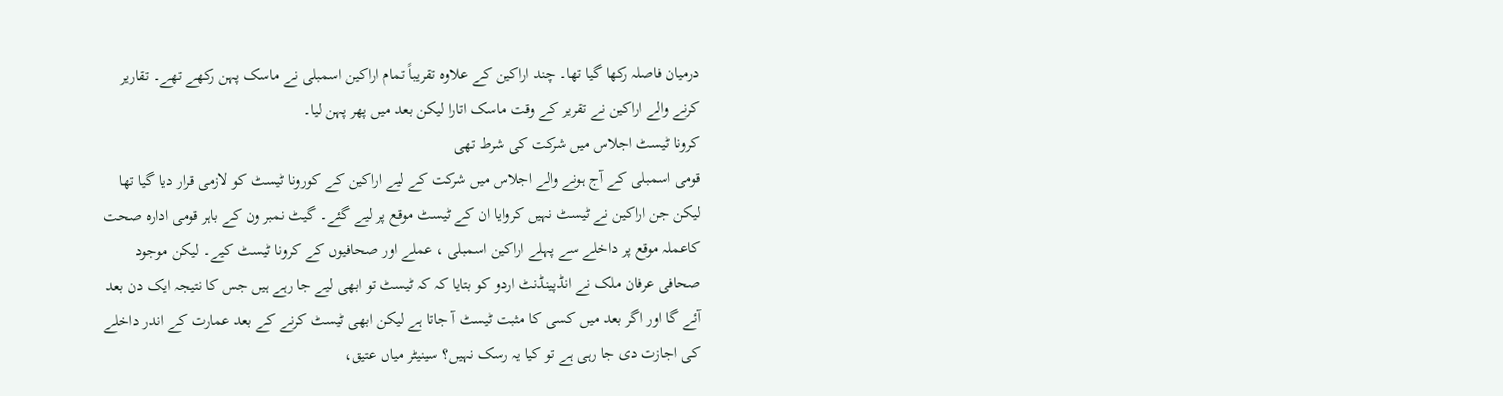درمیان فاصلہ رکھا گیا تھا۔ چند اراکین کے علاوہ تقریباً تمام اراکین اسمبلی نے ماسک پہن رکھے تھے۔ تقاریر کرنے والے اراکین نے تقریر کے وقت ماسک اتارا لیکن بعد میں پھر پہن لیا۔
کرونا ٹیسٹ اجلاس میں شرکت کی شرط تھی
قومی اسمبلی کے آج ہونے والے اجلاس میں شرکت کے لیے اراکین کے کورونا ٹیسٹ کو لازمی قرار دیا گیا تھا لیکن جن اراکین نے ٹیسٹ نہیں کروایا ان کے ٹیسٹ موقع پر لیے گئے۔ گیٹ نمبر ون کے باہر قومی ادارہ صحت کاعملہ موقع پر داخلے سے پہلے اراکین اسمبلی ، عملے اور صحافیوں کے کرونا ٹیسٹ کیے۔ لیکن موجود صحافی عرفان ملک نے انڈپینڈنٹ اردو کو بتایا کہ کہ ٹیسٹ تو ابھی لیے جا رہے ہیں جس کا نتیجہ ایک دن بعد آئے گا اور اگر بعد میں کسی کا مثبت ٹیسٹ آ جاتا ہے لیکن ابھی ٹیسٹ کرنے کے بعد عمارت کے اندر داخلے کی اجازت دی جا رہی ہے تو کیا یہ رسک نہیں؟ سینیٹر میاں عتیق،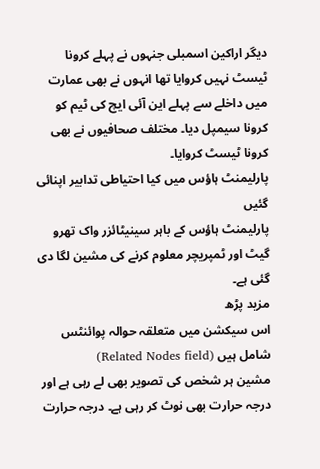دیگر اراکین اسمبلی جنہوں نے پہلے کرونا ٹیسٹ نہیں کروایا تھا انہوں نے بھی عمارت میں داخلے سے پہلے این آئی ایچ کی ٹیم کو کرونا سیمپل دیا۔ مختلف صحافیوں نے بھی کرونا ٹیسٹ کروایا۔
پارلیمنٹ ہاؤس میں کیا احتیاطی تدابیر اپنائی گئیں
پارلیمنٹ ہاؤس کے باہر سینیٹائزر واک تھرو گیٹ اور ٹمپریچر معلوم کرنے کی مشین لگا دی گئی ہے۔
مزید پڑھ
اس سیکشن میں متعلقہ حوالہ پوائنٹس شامل ہیں (Related Nodes field)
مشین ہر شخص کی تصویر بھی لے رہی ہے اور درجہ حرارت بھی نوٹ کر رہی ہے۔ درجہ حرارت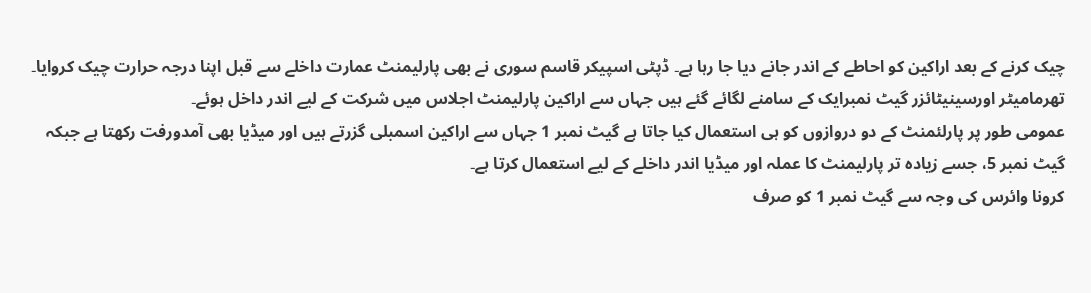چیک کرنے کے بعد اراکین کو احاطے کے اندر جانے دیا جا رہا ہے۔ ڈپٹی اسپیکر قاسم سوری نے بھی پارلیمنٹ عمارت داخلے سے قبل اپنا درجہ حرارت چیک کروایا۔ تھرمامیٹر اورسینیٹائزر گیٹ نمبرایک کے سامنے لگائے گئے ہیں جہاں سے اراکین پارلیمنٹ اجلاس میں شرکت کے لیے اندر داخل ہوئے۔
عمومی طور پر پارلئمنٹ کے دو دروازوں کو ہی استعمال کیا جاتا ہے گیٹ نمبر 1 جہاں سے اراکین اسمبلی گزرتے ہیں اور میڈیا بھی آمدورفت رکھتا ہے جبکہ گیٹ نمبر 5، جسے زیادہ تر پارلیمنٹ کا عملہ اور میڈیا اندر داخلے کے لیے استعمال کرتا ہے۔
کرونا وائرس کی وجہ سے گیٹ نمبر 1 کو صرف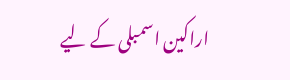اراکین اسمبلی کے لیے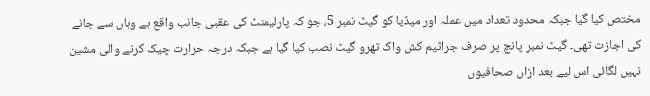مختص کیا گیا جبکہ محدود تعداد میں عملہ اور میڈیا کو گیٹ نمبر 5، جو کہ پارلیمنٹ کی عقبی جانب واقع ہے وہاں سے جانے کی اجازت تھی۔ گیٹ نمبر پانچ پر صرف جراثیم کش واک تھرو گیٹ نصب کیا گیا ہے جبکہ درجہ حرارت چیک کرنے والی مشین نہیں لگائی اس لیے بعد ازاں صحافیوں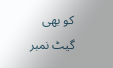کو بھی گیٹ نمبر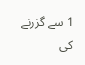1 سے گزرنے کی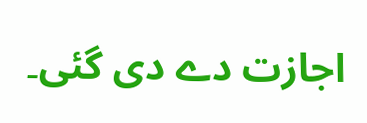اجازت دے دی گئی۔